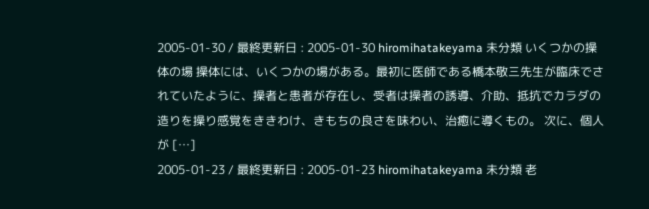2005-01-30 / 最終更新日 : 2005-01-30 hiromihatakeyama 未分類 いくつかの操体の場 操体には、いくつかの場がある。最初に医師である橋本敬三先生が臨床でされていたように、操者と患者が存在し、受者は操者の誘導、介助、抵抗でカラダの造りを操り感覚をききわけ、きもちの良さを味わい、治癒に導くもの。 次に、個人が […]
2005-01-23 / 最終更新日 : 2005-01-23 hiromihatakeyama 未分類 老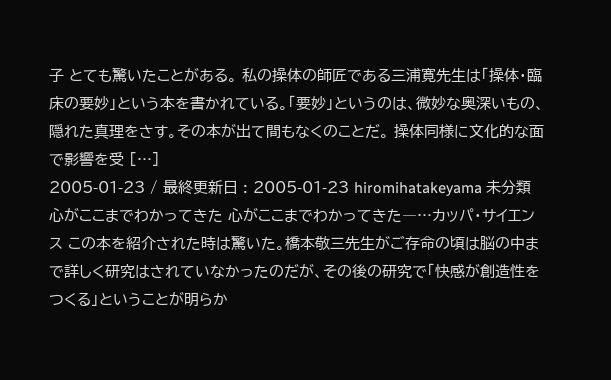子 とても驚いたことがある。 私の操体の師匠である三浦寛先生は「操体・臨床の要妙」という本を書かれている。「要妙」というのは、微妙な奥深いもの、隠れた真理をさす。その本が出て間もなくのことだ。 操体同様に文化的な面で影響を受 […]
2005-01-23 / 最終更新日 : 2005-01-23 hiromihatakeyama 未分類 心がここまでわかってきた 心がここまでわかってきた―…カッパ・サイエンス この本を紹介された時は驚いた。橋本敬三先生がご存命の頃は脳の中まで詳しく研究はされていなかったのだが、その後の研究で「快感が創造性をつくる」ということが明らか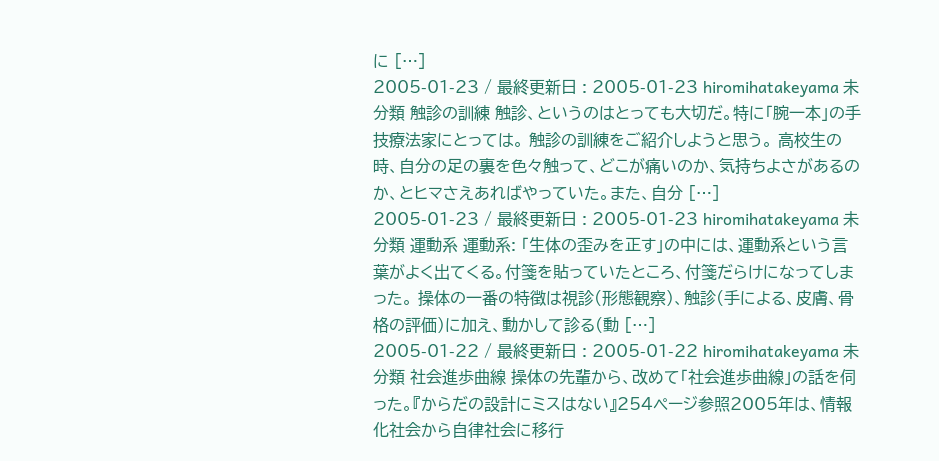に […]
2005-01-23 / 最終更新日 : 2005-01-23 hiromihatakeyama 未分類 触診の訓練 触診、というのはとっても大切だ。特に「腕一本」の手技療法家にとっては。 触診の訓練をご紹介しようと思う。 高校生の時、自分の足の裏を色々触って、どこが痛いのか、気持ちよさがあるのか、とヒマさえあればやっていた。また、自分 […]
2005-01-23 / 最終更新日 : 2005-01-23 hiromihatakeyama 未分類 運動系 運動系: 「生体の歪みを正す」の中には、運動系という言葉がよく出てくる。付箋を貼っていたところ、付箋だらけになってしまった。 操体の一番の特徴は視診(形態観察)、触診(手による、皮膚、骨格の評価)に加え、動かして診る(動 […]
2005-01-22 / 最終更新日 : 2005-01-22 hiromihatakeyama 未分類 社会進歩曲線 操体の先輩から、改めて「社会進歩曲線」の話を伺った。『からだの設計にミスはない』254ページ参照2005年は、情報化社会から自律社会に移行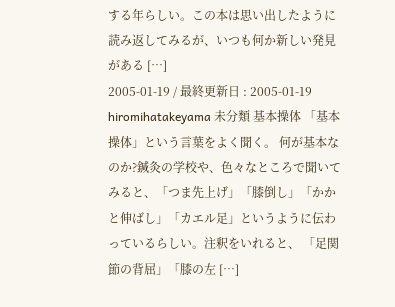する年らしい。この本は思い出したように読み返してみるが、いつも何か新しい発見がある […]
2005-01-19 / 最終更新日 : 2005-01-19 hiromihatakeyama 未分類 基本操体 「基本操体」という言葉をよく聞く。 何が基本なのか?鍼灸の学校や、色々なところで聞いてみると、「つま先上げ」「膝倒し」「かかと伸ばし」「カエル足」というように伝わっているらしい。注釈をいれると、 「足関節の背屈」「膝の左 […]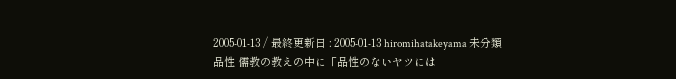2005-01-13 / 最終更新日 : 2005-01-13 hiromihatakeyama 未分類 品性 儒教の教えの中に「品性のないヤツには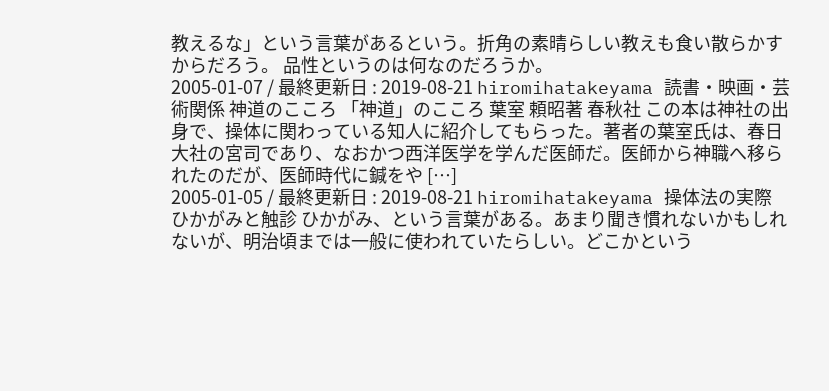教えるな」という言葉があるという。折角の素晴らしい教えも食い散らかすからだろう。 品性というのは何なのだろうか。
2005-01-07 / 最終更新日 : 2019-08-21 hiromihatakeyama 読書・映画・芸術関係 神道のこころ 「神道」のこころ 葉室 頼昭著 春秋社 この本は神社の出身で、操体に関わっている知人に紹介してもらった。著者の葉室氏は、春日大社の宮司であり、なおかつ西洋医学を学んだ医師だ。医師から神職へ移られたのだが、医師時代に鍼をや […]
2005-01-05 / 最終更新日 : 2019-08-21 hiromihatakeyama 操体法の実際 ひかがみと触診 ひかがみ、という言葉がある。あまり聞き慣れないかもしれないが、明治頃までは一般に使われていたらしい。どこかという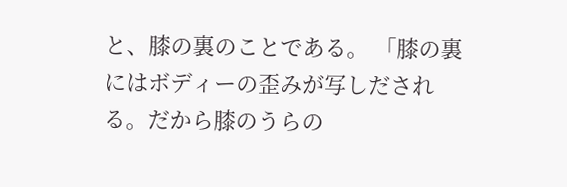と、膝の裏のことである。 「膝の裏にはボディーの歪みが写しだされる。だから膝のうらの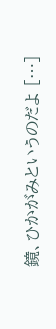鏡、ひかがみというのだよ […]